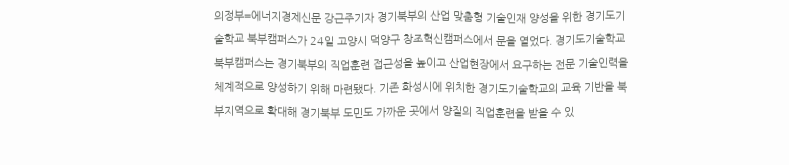의정부=에너지경제신문 강근주기자 경기북부의 산업 맞춤형 기술인재 양성을 위한 경기도기술학교 북부캠퍼스가 24일 고양시 덕양구 창조혁신캠퍼스에서 문을 열었다. 경기도기술학교 북부캠퍼스는 경기북부의 직업훈련 접근성을 높이고 산업현장에서 요구하는 전문 기술인력을 체계적으로 양성하기 위해 마련됐다. 기존 화성시에 위치한 경기도기술학교의 교육 기반을 북부지역으로 확대해 경기북부 도민도 가까운 곳에서 양질의 직업훈련을 받을 수 있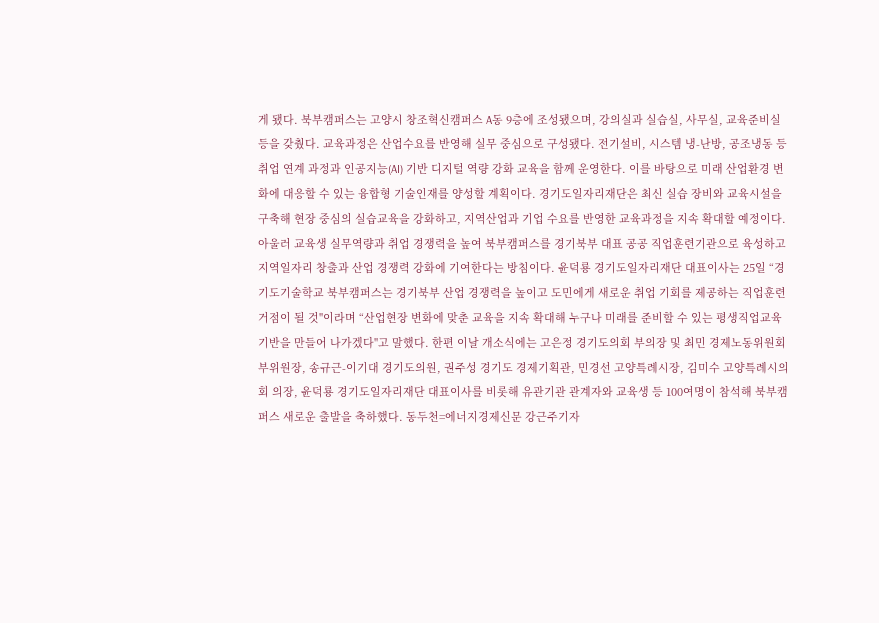게 됐다. 북부캠퍼스는 고양시 창조혁신캠퍼스 A동 9층에 조성됐으며, 강의실과 실습실, 사무실, 교육준비실 등을 갖췄다. 교육과정은 산업수요를 반영해 실무 중심으로 구성됐다. 전기설비, 시스템 냉-난방, 공조냉동 등 취업 연계 과정과 인공지능(AI) 기반 디지털 역량 강화 교육을 함께 운영한다. 이를 바탕으로 미래 산업환경 변화에 대응할 수 있는 융합형 기술인재를 양성할 계획이다. 경기도일자리재단은 최신 실습 장비와 교육시설을 구축해 현장 중심의 실습교육을 강화하고, 지역산업과 기업 수요를 반영한 교육과정을 지속 확대할 예정이다. 아울러 교육생 실무역량과 취업 경쟁력을 높여 북부캠퍼스를 경기북부 대표 공공 직업훈련기관으로 육성하고 지역일자리 창출과 산업 경쟁력 강화에 기여한다는 방침이다. 윤덕룡 경기도일자리재단 대표이사는 25일 “경기도기술학교 북부캠퍼스는 경기북부 산업 경쟁력을 높이고 도민에게 새로운 취업 기회를 제공하는 직업훈련 거점이 될 것"이라며 “산업현장 변화에 맞춘 교육을 지속 확대해 누구나 미래를 준비할 수 있는 평생직업교육 기반을 만들어 나가겠다"고 말했다. 한편 이날 개소식에는 고은정 경기도의회 부의장 및 최민 경제노동위원회 부위원장, 송규근-이기대 경기도의원, 권주성 경기도 경제기획관, 민경선 고양특례시장, 김미수 고양특례시의회 의장, 윤덕룡 경기도일자리재단 대표이사를 비롯해 유관기관 관계자와 교육생 등 100여명이 참석해 북부캠퍼스 새로운 출발을 축하했다. 동두천=에너지경제신문 강근주기자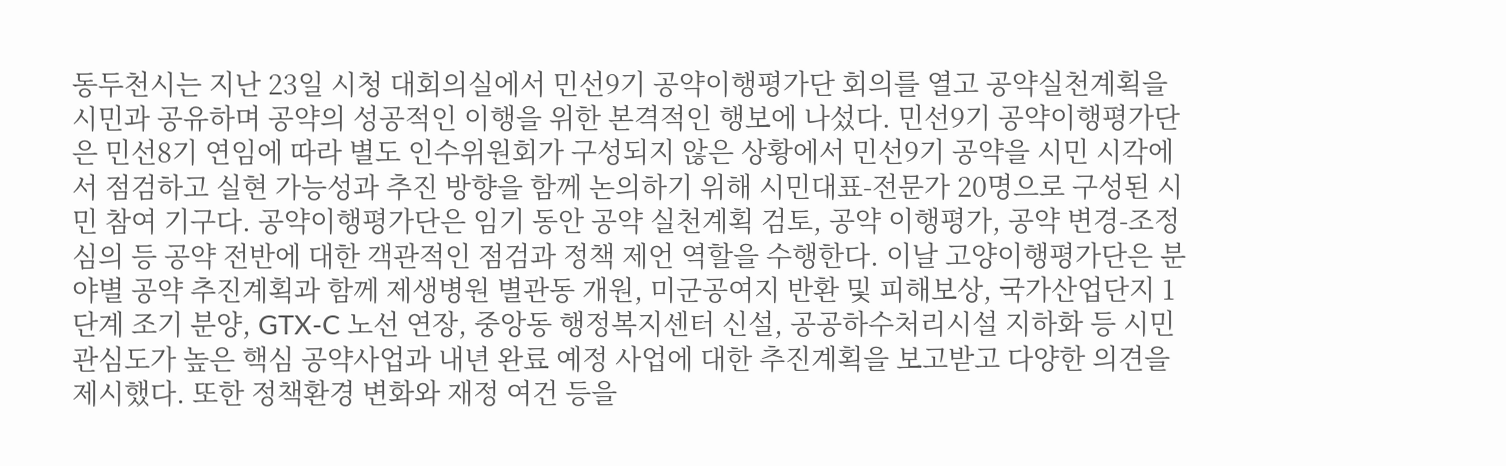동두천시는 지난 23일 시청 대회의실에서 민선9기 공약이행평가단 회의를 열고 공약실천계획을 시민과 공유하며 공약의 성공적인 이행을 위한 본격적인 행보에 나섰다. 민선9기 공약이행평가단은 민선8기 연임에 따라 별도 인수위원회가 구성되지 않은 상황에서 민선9기 공약을 시민 시각에서 점검하고 실현 가능성과 추진 방향을 함께 논의하기 위해 시민대표-전문가 20명으로 구성된 시민 참여 기구다. 공약이행평가단은 임기 동안 공약 실천계획 검토, 공약 이행평가, 공약 변경-조정 심의 등 공약 전반에 대한 객관적인 점검과 정책 제언 역할을 수행한다. 이날 고양이행평가단은 분야별 공약 추진계획과 함께 제생병원 별관동 개원, 미군공여지 반환 및 피해보상, 국가산업단지 1단계 조기 분양, GTX-C 노선 연장, 중앙동 행정복지센터 신설, 공공하수처리시설 지하화 등 시민 관심도가 높은 핵심 공약사업과 내년 완료 예정 사업에 대한 추진계획을 보고받고 다양한 의견을 제시했다. 또한 정책환경 변화와 재정 여건 등을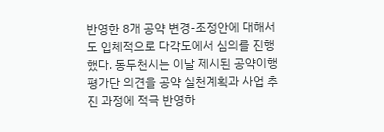반영한 8개 공약 변경-조정안에 대해서도 입체적으로 다각도에서 심의를 진행했다. 동두천시는 이날 제시된 공약이행평가단 의견을 공약 실천계획과 사업 추진 과정에 적극 반영하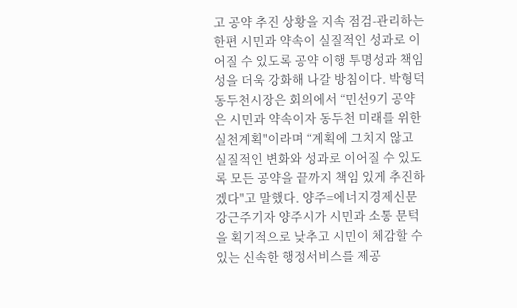고 공약 추진 상황을 지속 점검-관리하는 한편 시민과 약속이 실질적인 성과로 이어질 수 있도록 공약 이행 투명성과 책임성을 더욱 강화해 나갈 방침이다. 박형덕 동두천시장은 회의에서 “민선9기 공약은 시민과 약속이자 동두천 미래를 위한 실천계획"이라며 “계획에 그치지 않고 실질적인 변화와 성과로 이어질 수 있도록 모든 공약을 끝까지 책임 있게 추진하겠다"고 말했다. 양주=에너지경제신문 강근주기자 양주시가 시민과 소통 문턱을 획기적으로 낮추고 시민이 체감할 수 있는 신속한 행정서비스를 제공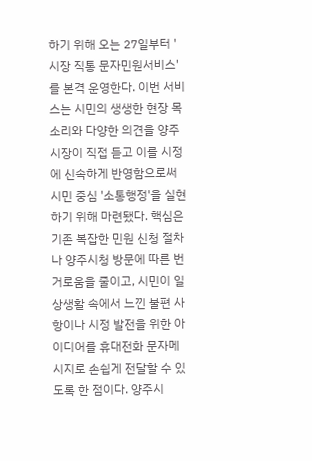하기 위해 오는 27일부터 '시장 직통 문자민원서비스'를 본격 운영한다. 이번 서비스는 시민의 생생한 현장 목소리와 다양한 의견을 양주시장이 직접 듣고 이를 시정에 신속하게 반영함으로써 시민 중심 '소통행정'을 실현하기 위해 마련됐다. 핵심은 기존 복잡한 민원 신청 절차나 양주시청 방문에 따른 번거로움을 줄이고, 시민이 일상생활 속에서 느낀 불편 사항이나 시정 발전을 위한 아이디어를 휴대전화 문자메시지로 손쉽게 전달할 수 있도록 한 점이다. 양주시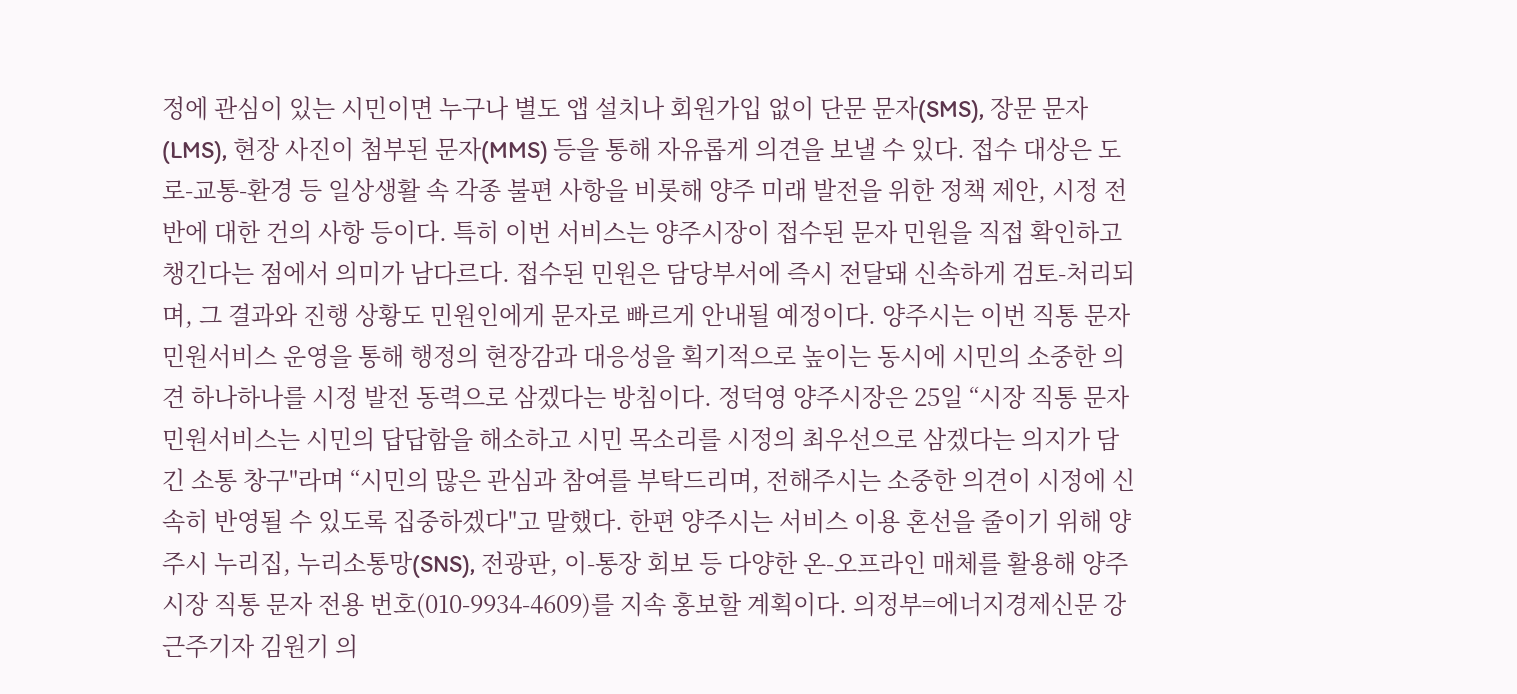정에 관심이 있는 시민이면 누구나 별도 앱 설치나 회원가입 없이 단문 문자(SMS), 장문 문자(LMS), 현장 사진이 첨부된 문자(MMS) 등을 통해 자유롭게 의견을 보낼 수 있다. 접수 대상은 도로-교통-환경 등 일상생활 속 각종 불편 사항을 비롯해 양주 미래 발전을 위한 정책 제안, 시정 전반에 대한 건의 사항 등이다. 특히 이번 서비스는 양주시장이 접수된 문자 민원을 직접 확인하고 챙긴다는 점에서 의미가 남다르다. 접수된 민원은 담당부서에 즉시 전달돼 신속하게 검토-처리되며, 그 결과와 진행 상황도 민원인에게 문자로 빠르게 안내될 예정이다. 양주시는 이번 직통 문자민원서비스 운영을 통해 행정의 현장감과 대응성을 획기적으로 높이는 동시에 시민의 소중한 의견 하나하나를 시정 발전 동력으로 삼겠다는 방침이다. 정덕영 양주시장은 25일 “시장 직통 문자민원서비스는 시민의 답답함을 해소하고 시민 목소리를 시정의 최우선으로 삼겠다는 의지가 담긴 소통 창구"라며 “시민의 많은 관심과 참여를 부탁드리며, 전해주시는 소중한 의견이 시정에 신속히 반영될 수 있도록 집중하겠다"고 말했다. 한편 양주시는 서비스 이용 혼선을 줄이기 위해 양주시 누리집, 누리소통망(SNS), 전광판, 이-통장 회보 등 다양한 온-오프라인 매체를 활용해 양주시장 직통 문자 전용 번호(010-9934-4609)를 지속 홍보할 계획이다. 의정부=에너지경제신문 강근주기자 김원기 의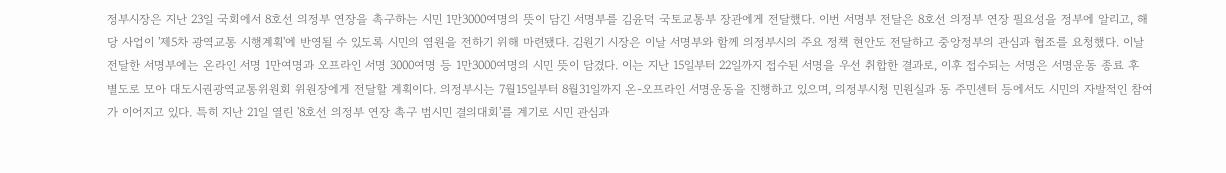정부시장은 지난 23일 국회에서 8호선 의정부 연장을 촉구하는 시민 1만3000여명의 뜻이 담긴 서명부를 김윤덕 국토교통부 장관에게 전달했다. 이번 서명부 전달은 8호선 의정부 연장 필요성을 정부에 알리고, 해당 사업이 '제5차 광역교통 시행계획'에 반영될 수 있도록 시민의 염원을 전하기 위해 마련됐다. 김원기 시장은 이날 서명부와 함께 의정부시의 주요 정책 현안도 전달하고 중앙정부의 관심과 협조를 요청했다. 이날 전달한 서명부에는 온라인 서명 1만여명과 오프라인 서명 3000여명 등 1만3000여명의 시민 뜻이 담겼다. 이는 지난 15일부터 22일까지 접수된 서명을 우선 취합한 결과로, 이후 접수되는 서명은 서명운동 종료 후 별도로 모아 대도시권광역교통위원회 위원장에게 전달할 계획이다. 의정부시는 7월15일부터 8월31일까지 온-오프라인 서명운동을 진행하고 있으며, 의정부시청 민원실과 동 주민센터 등에서도 시민의 자발적인 참여가 이어지고 있다. 특히 지난 21일 열린 '8호선 의정부 연장 촉구 범시민 결의대회'를 계기로 시민 관심과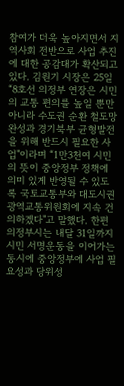참여가 더욱 높아지면서 지역사회 전반으로 사업 추진에 대한 공감대가 확산되고 있다. 김원기 시장은 25일 “8호선 의정부 연장은 시민의 교통 편의를 높일 뿐만 아니라 수도권 순환 철도망 완성과 경기북부 균형발전을 위해 반드시 필요한 사업"이라며 “1만3천여 시민의 뜻이 중앙정부 정책에 의미 있게 반영될 수 있도록 국토교통부와 대도시권광역교통위원회에 지속 건의하겠다"고 말했다. 한편 의정부시는 내달 31일까지 시민 서명운동을 이어가는 동시에 중앙정부에 사업 필요성과 당위성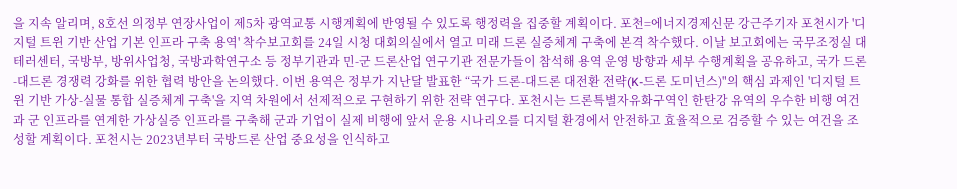을 지속 알리며, 8호선 의정부 연장사업이 제5차 광역교통 시행계획에 반영될 수 있도록 행정력을 집중할 계획이다. 포천=에너지경제신문 강근주기자 포천시가 '디지털 트윈 기반 산업 기본 인프라 구축 용역' 착수보고회를 24일 시청 대회의실에서 열고 미래 드론 실증체계 구축에 본격 착수했다. 이날 보고회에는 국무조정실 대테러센터, 국방부, 방위사업청, 국방과학연구소 등 정부기관과 민-군 드론산업 연구기관 전문가들이 참석해 용역 운영 방향과 세부 수행계획을 공유하고, 국가 드론-대드론 경쟁력 강화를 위한 협력 방안을 논의했다. 이번 용역은 정부가 지난달 발표한 “국가 드론-대드론 대전환 전략(K-드론 도미넌스)"의 핵심 과제인 '디지털 트윈 기반 가상-실물 통합 실증체계 구축'을 지역 차원에서 선제적으로 구현하기 위한 전략 연구다. 포천시는 드론특별자유화구역인 한탄강 유역의 우수한 비행 여건과 군 인프라를 연계한 가상실증 인프라를 구축해 군과 기업이 실제 비행에 앞서 운용 시나리오를 디지털 환경에서 안전하고 효율적으로 검증할 수 있는 여건을 조성할 계획이다. 포천시는 2023년부터 국방드론 산업 중요성을 인식하고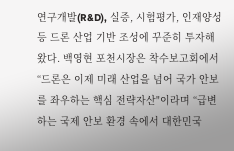연구개발(R&D), 실증, 시험평가, 인재양성 등 드론 산업 기반 조성에 꾸준히 투자해 왔다. 백영현 포천시장은 착수보고회에서 “드론은 이제 미래 산업을 넘어 국가 안보를 좌우하는 핵심 전략자산"이라며 “급변하는 국제 안보 환경 속에서 대한민국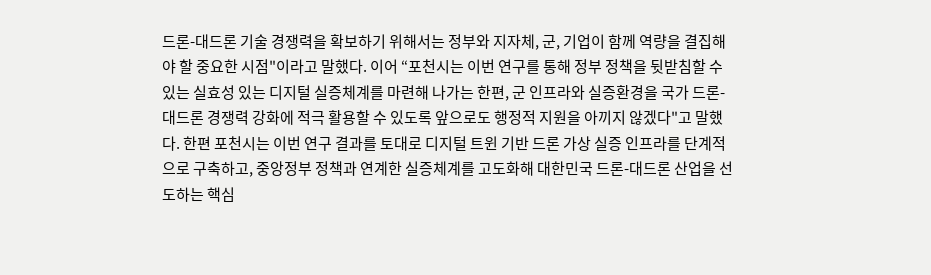드론-대드론 기술 경쟁력을 확보하기 위해서는 정부와 지자체, 군, 기업이 함께 역량을 결집해야 할 중요한 시점"이라고 말했다. 이어 “포천시는 이번 연구를 통해 정부 정책을 뒷받침할 수 있는 실효성 있는 디지털 실증체계를 마련해 나가는 한편, 군 인프라와 실증환경을 국가 드론-대드론 경쟁력 강화에 적극 활용할 수 있도록 앞으로도 행정적 지원을 아끼지 않겠다"고 말했다. 한편 포천시는 이번 연구 결과를 토대로 디지털 트윈 기반 드론 가상 실증 인프라를 단계적으로 구축하고, 중앙정부 정책과 연계한 실증체계를 고도화해 대한민국 드론-대드론 산업을 선도하는 핵심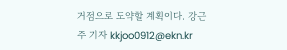거점으로 도약할 계획이다. 강근주 기자 kkjoo0912@ekn.kr